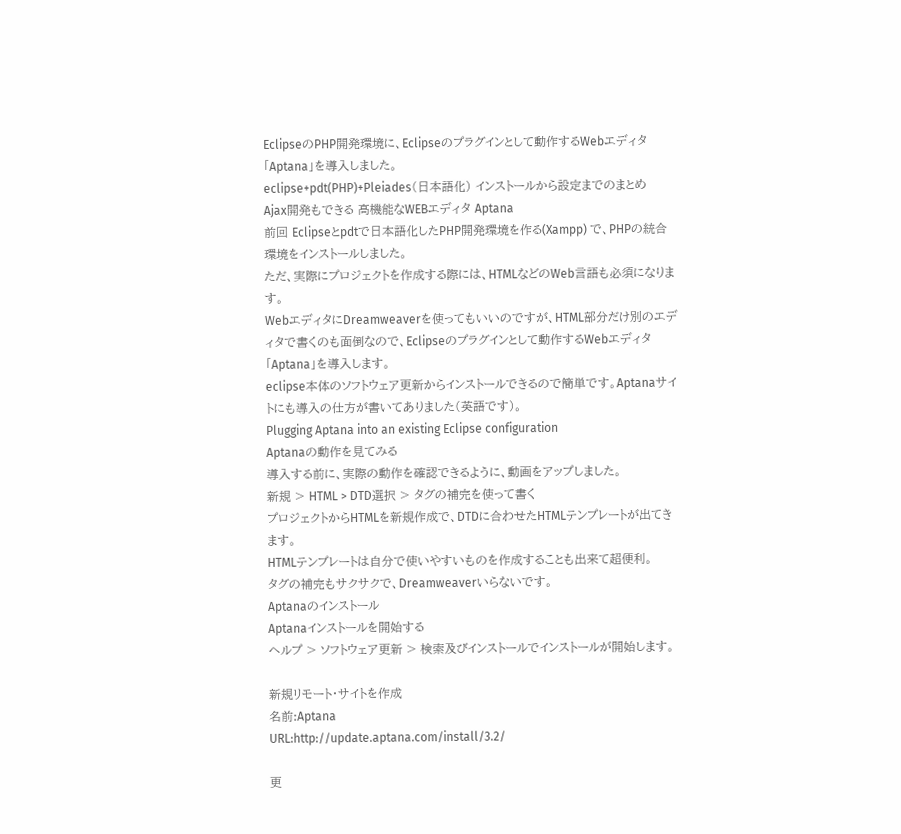EclipseのPHP開発環境に、Eclipseのプラグインとして動作するWebエディタ「Aptana」を導入しました。
eclipse+pdt(PHP)+Pleiades(日本語化) インストールから設定までのまとめ
Ajax開発もできる 高機能なWEBエディタ Aptana
前回 Eclipseとpdtで日本語化したPHP開発環境を作る(Xampp) で、PHPの統合環境をインストールしました。
ただ、実際にプロジェクトを作成する際には、HTMLなどのWeb言語も必須になります。
WebエディタにDreamweaverを使ってもいいのですが、HTML部分だけ別のエディタで書くのも面倒なので、Eclipseのプラグインとして動作するWebエディタ「Aptana」を導入します。
eclipse本体のソフトウェア更新からインストールできるので簡単です。Aptanaサイトにも導入の仕方が書いてありました(英語です)。
Plugging Aptana into an existing Eclipse configuration
Aptanaの動作を見てみる
導入する前に、実際の動作を確認できるように、動画をアップしました。
新規 > HTML > DTD選択 > タグの補完を使って書く
プロジェクトからHTMLを新規作成で、DTDに合わせたHTMLテンプレートが出てきます。
HTMLテンプレートは自分で使いやすいものを作成することも出来て超便利。
タグの補完もサクサクで、Dreamweaverいらないです。
Aptanaのインストール
Aptanaインストールを開始する
ヘルプ > ソフトウェア更新 > 検索及びインストールでインストールが開始します。

新規リモート・サイトを作成
名前:Aptana
URL:http://update.aptana.com/install/3.2/

更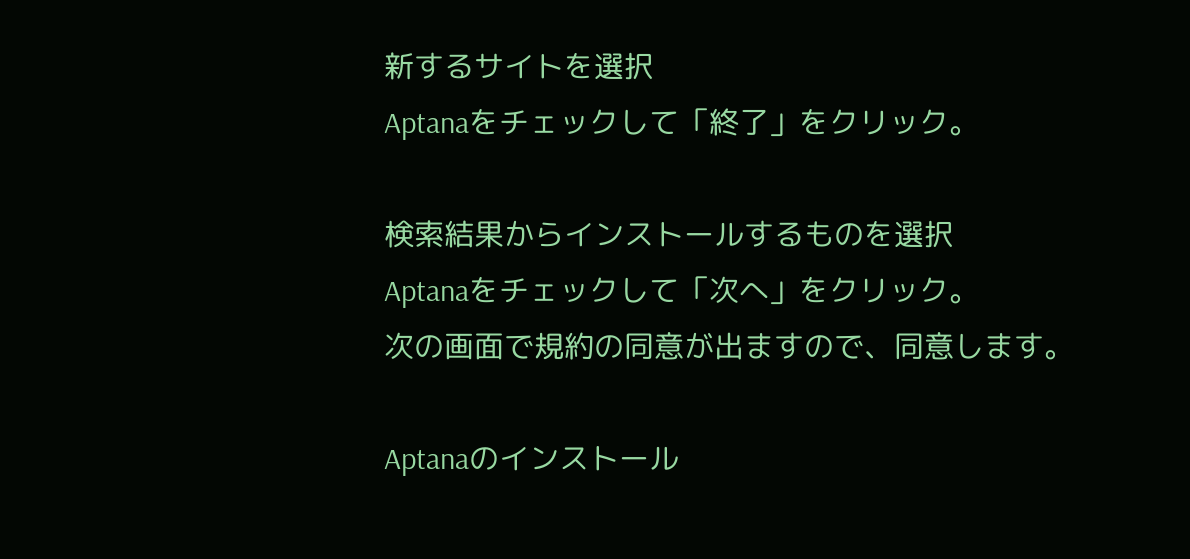新するサイトを選択
Aptanaをチェックして「終了」をクリック。

検索結果からインストールするものを選択
Aptanaをチェックして「次へ」をクリック。
次の画面で規約の同意が出ますので、同意します。

Aptanaのインストール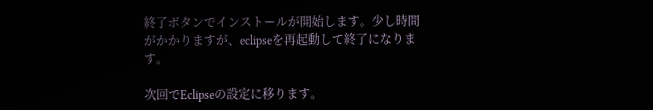終了ボタンでインストールが開始します。少し時間がかかりますが、eclipseを再起動して終了になります。

次回でEclipseの設定に移ります。